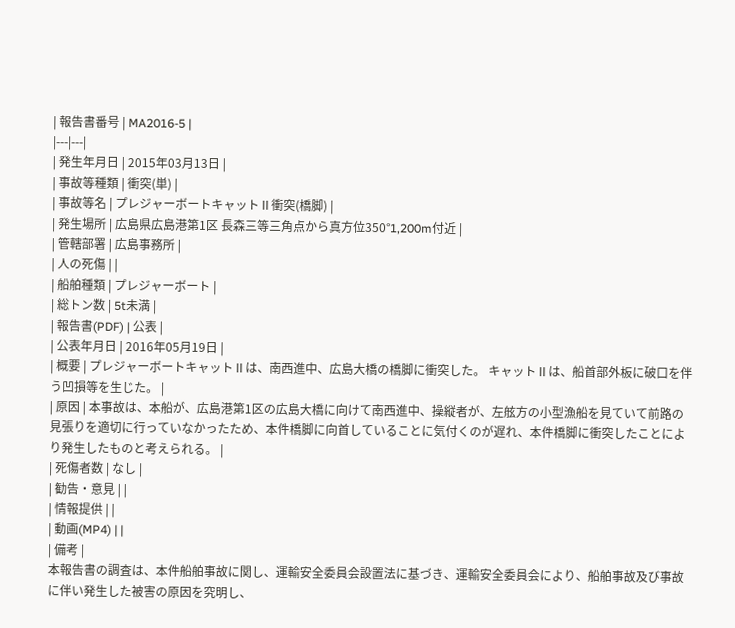| 報告書番号 | MA2016-5 |
|---|---|
| 発生年月日 | 2015年03月13日 |
| 事故等種類 | 衝突(単) |
| 事故等名 | プレジャーボートキャットⅡ衝突(橋脚) |
| 発生場所 | 広島県広島港第1区 長森三等三角点から真方位350°1,200m付近 |
| 管轄部署 | 広島事務所 |
| 人の死傷 | |
| 船舶種類 | プレジャーボート |
| 総トン数 | 5t未満 |
| 報告書(PDF) | 公表 |
| 公表年月日 | 2016年05月19日 |
| 概要 | プレジャーボートキャットⅡは、南西進中、広島大橋の橋脚に衝突した。 キャットⅡは、船首部外板に破口を伴う凹損等を生じた。 |
| 原因 | 本事故は、本船が、広島港第1区の広島大橋に向けて南西進中、操縦者が、左舷方の小型漁船を見ていて前路の見張りを適切に行っていなかったため、本件橋脚に向首していることに気付くのが遅れ、本件橋脚に衝突したことにより発生したものと考えられる。 |
| 死傷者数 | なし |
| 勧告・意見 | |
| 情報提供 | |
| 動画(MP4) | |
| 備考 |
本報告書の調査は、本件船舶事故に関し、運輸安全委員会設置法に基づき、運輸安全委員会により、船舶事故及び事故に伴い発生した被害の原因を究明し、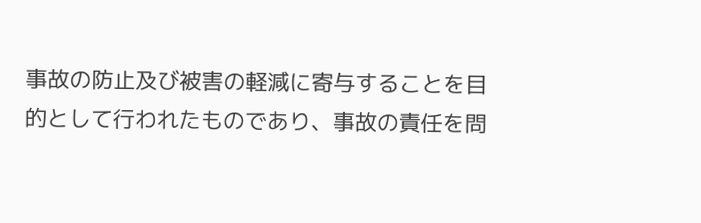事故の防止及び被害の軽減に寄与することを目的として行われたものであり、事故の責任を問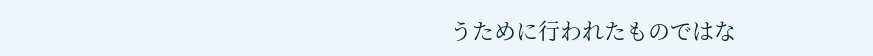うために行われたものではな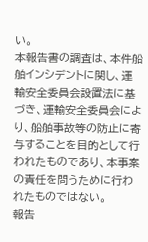い。
本報告書の調査は、本件船舶インシデントに関し、運輸安全委員会設置法に基づき、運輸安全委員会により、船舶事故等の防止に寄与することを目的として行われたものであり、本事案の責任を問うために行われたものではない。
報告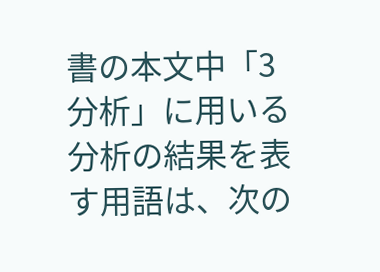書の本文中「3 分析」に用いる分析の結果を表す用語は、次の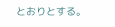とおりとする。